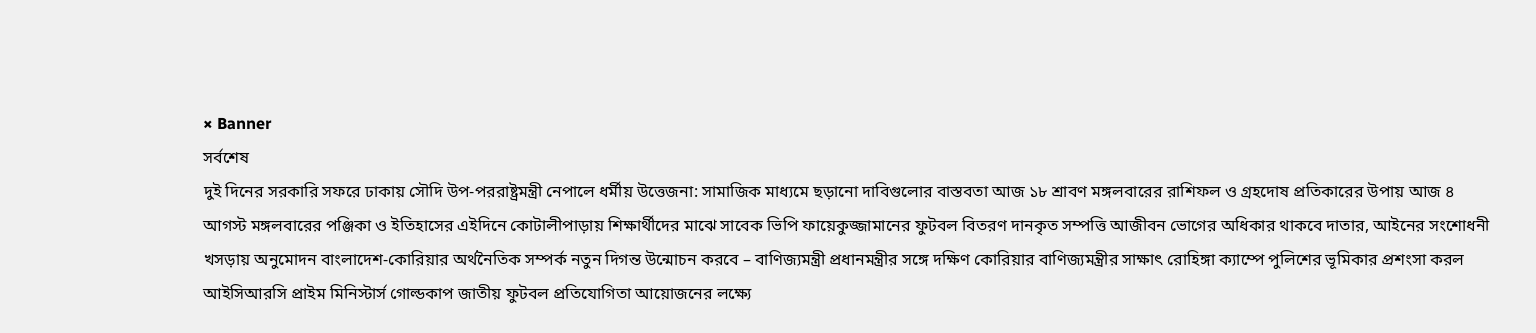× Banner
সর্বশেষ
দুই দিনের সরকারি সফরে ঢাকায় সৌদি উপ-পররাষ্ট্রমন্ত্রী নেপালে ধর্মীয় উত্তেজনা: সামাজিক মাধ্যমে ছড়ানো দাবিগুলোর বাস্তবতা আজ ১৮ শ্রাবণ মঙ্গলবারের রাশিফল ও গ্রহদোষ প্রতিকারের উপায় আজ ৪ আগস্ট মঙ্গলবারের পঞ্জিকা ও ইতিহাসের এইদিনে কোটালীপাড়ায় শিক্ষার্থীদের মাঝে সাবেক ভিপি ফায়েকুজ্জামানের ফুটবল বিতরণ দানকৃত সম্পত্তি আজীবন ভোগের অধিকার থাকবে দাতার, আইনের সংশোধনী খসড়ায় অনুমোদন বাংলাদেশ-কোরিয়ার অর্থনৈতিক সম্পর্ক নতুন দিগন্ত উন্মোচন করবে – বাণিজ্যমন্ত্রী প্রধানমন্ত্রীর সঙ্গে দক্ষিণ কোরিয়ার বাণিজ্যমন্ত্রীর সাক্ষাৎ রোহিঙ্গা ক্যাম্পে পুলিশের ভূমিকার প্রশংসা করল আইসিআরসি প্রাইম মিনিস্টার্স গোল্ডকাপ জাতীয় ফুটবল প্রতিযোগিতা আয়োজনের লক্ষ্যে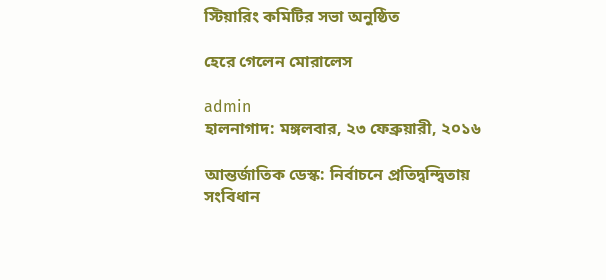স্টিয়ারিং কমিটির সভা অনুষ্ঠিত

হেরে গেলেন মোরালেস

admin
হালনাগাদ: মঙ্গলবার, ২৩ ফেব্রুয়ারী, ২০১৬

আন্তর্জাতিক ডেস্ক: নির্বাচনে প্রতিদ্বন্দ্বিতায় সংবিধান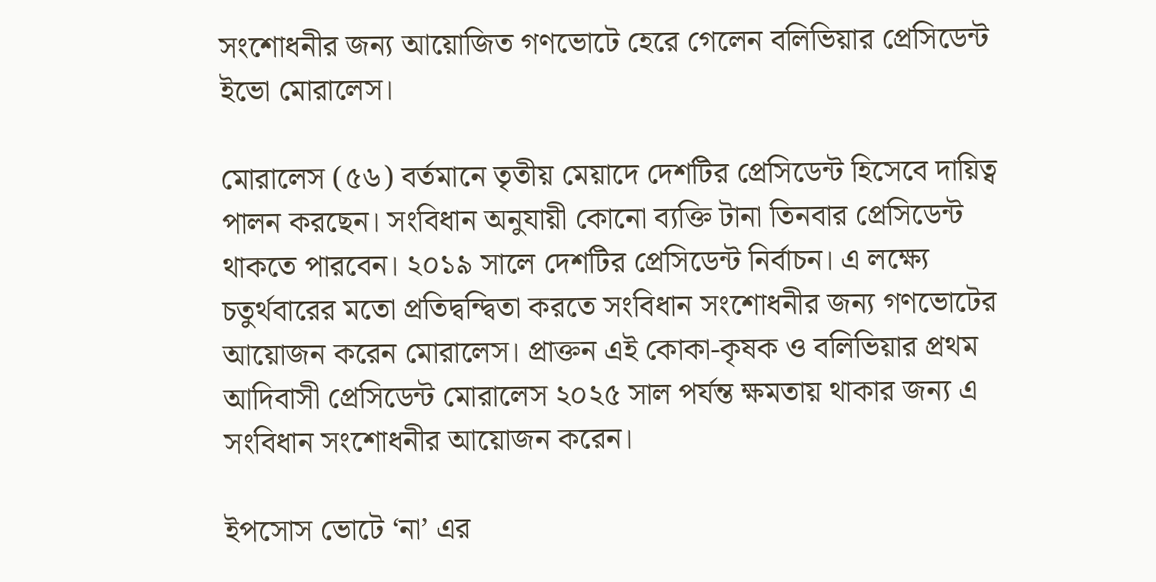সংশোধনীর জন্য আয়োজিত গণভোটে হেরে গেলেন বলিভিয়ার প্রেসিডেন্ট ইভো মোরালেস।

মোরালেস (৫৬) বর্তমানে তৃতীয় মেয়াদে দেশটির প্রেসিডেন্ট হিসেবে দায়িত্ব পালন করছেন। সংবিধান অনুযায়ী কোনো ব্যক্তি টানা তিনবার প্রেসিডেন্ট থাকতে পারবেন। ২০১৯ সালে দেশটির প্রেসিডেন্ট নির্বাচন। এ লক্ষ্যে চতুর্থবারের মতো প্রতিদ্বন্দ্বিতা করতে সংবিধান সংশোধনীর জন্য গণভোটের আয়োজন করেন মোরালেস। প্রাক্তন এই কোকা-কৃষক ও বলিভিয়ার প্রথম আদিবাসী প্রেসিডেন্ট মোরালেস ২০২৫ সাল পর্যন্ত ক্ষমতায় থাকার জন্য এ সংবিধান সংশোধনীর আয়োজন করেন।

ইপসোস ভোটে ‘না’ এর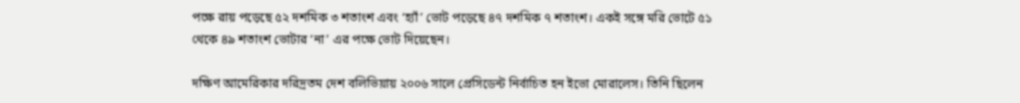পক্ষে রায় পড়েছে ৫২ দশমিক ৩ শতাংশ এবং ‘হ্যাঁ’ ভোট পড়েছে ৪৭ দশমিক ৭ শতাংশ। একই সঙ্গে মরি ভোটে ৫১ থেকে ৪৯ শতাংশ ভোটার ‘না’ এর পক্ষে ভোট দিয়েছেন।

দক্ষিণ আমেরিকার দরিদ্রতম দেশ বলিভিয়ায় ২০০৬ সালে প্রেসিডেন্ট নির্বাচিত হন ইভো মোরালেস। তিনি ছিলেন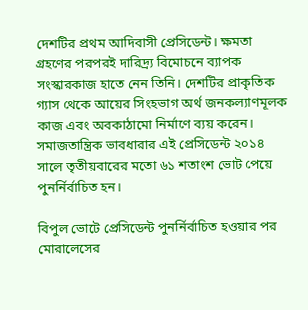দেশটির প্রথম আদিবাসী প্রেসিডেন্ট। ক্ষমতা গ্রহণের পরপরই দারিদ্র্য বিমোচনে ব্যাপক সংস্কারকাজ হাতে নেন তিনি। দেশটির প্রাকৃতিক গ্যাস থেকে আয়ের সিংহভাগ অর্থ জনকল্যাণমূলক কাজ এবং অবকাঠামো নির্মাণে ব্যয় করেন। সমাজতান্ত্রিক ভাবধারার এই প্রেসিডেন্ট ২০১৪ সালে তৃতীয়বারের মতো ৬১ শতাংশ ভোট পেয়ে পুনর্নির্বাচিত হন।

বিপুল ভোটে প্রেসিডেন্ট পুনর্নির্বাচিত হওয়ার পর মোরালেসের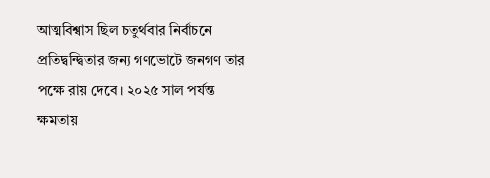আত্মবিশ্বাস ছিল চতুর্থবার নির্বাচনে প্রতিদ্বন্দ্বিতার জন্য গণভোটে জনগণ তার পক্ষে রায় দেবে। ২০২৫ সাল পর্যন্ত ক্ষমতায়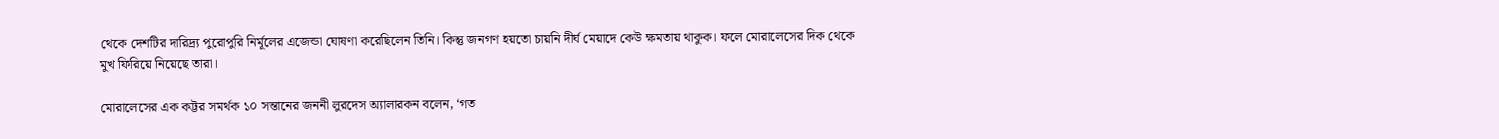থেকে দেশটির দারিদ্র্য পুরোপুরি নির্মূলের এজেন্ডা ঘোষণা করেছিলেন তিনি। কিন্তু জনগণ হয়তো চায়নি দীর্ঘ মেয়াদে কেউ ক্ষমতায় থাকুক। ফলে মোরালেসের দিক থেকে মুখ ফিরিয়ে নিয়েছে তারা।

মোরালেসের এক কট্টর সমর্থক ১০ সন্তানের জননী লুরদেস অ্যালারকন বলেন, ‘গত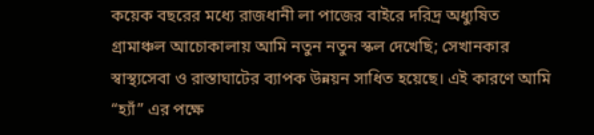কয়েক বছরের মধ্যে রাজধানী লা পাজের বাইরে দরিদ্র অধ্যুষিত গ্রামাঞ্চল আচোকালায় আমি নতুন নতুন স্কল দেখেছি; সেখানকার স্বাস্থ্যসেবা ও রাস্তাঘাটের ব্যাপক উন্নয়ন সাধিত হয়েছে। এই কারণে আমি “হ্যাঁ” এর পক্ষে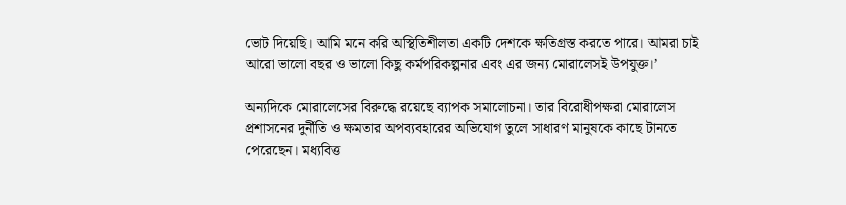ভোট দিয়েছি। আমি মনে করি অস্থিতিশীলতা একটি দেশকে ক্ষতিগ্রস্ত করতে পারে। আমরা চাই আরো ভালো বছর ও ভালো কিছু কর্মপরিকল্পনার এবং এর জন্য মোরালেসই উপযুক্ত।’

অন্যদিকে মোরালেসের বিরুদ্ধে রয়েছে ব্যাপক সমালোচনা। তার বিরোধীপক্ষরা মোরালেস প্রশাসনের দুর্নীতি ও ক্ষমতার অপব্যবহারের অভিযোগ তুলে সাধারণ মানুষকে কাছে টানতে পেরেছেন। মধ্যবিত্ত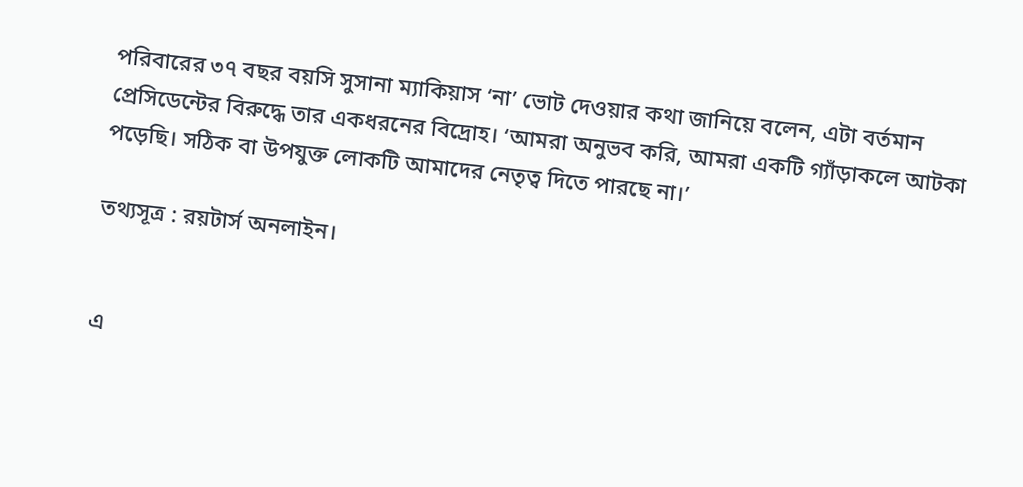পরিবারের ৩৭ বছর বয়সি সুসানা ম্যাকিয়াস ‘না’ ভোট দেওয়ার কথা জানিয়ে বলেন, এটা বর্তমান প্রেসিডেন্টের বিরুদ্ধে তার একধরনের বিদ্রোহ। ‘আমরা অনুভব করি, আমরা একটি গ্যাঁড়াকলে আটকা পড়েছি। সঠিক বা উপযুক্ত লোকটি আমাদের নেতৃত্ব দিতে পারছে না।’

তথ্যসূত্র : রয়টার্স অনলাইন।


এ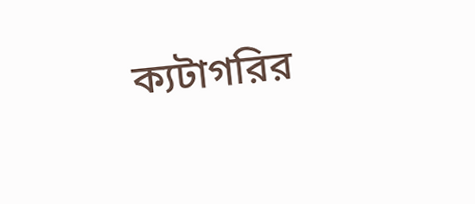ক্যটাগরির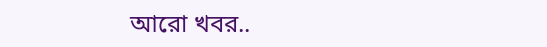আরো খবর..